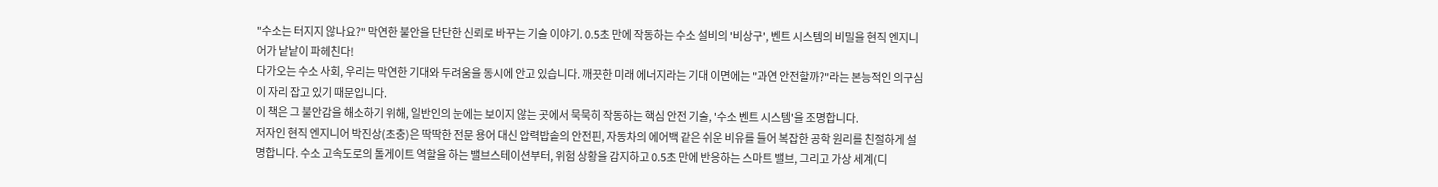"수소는 터지지 않나요?" 막연한 불안을 단단한 신뢰로 바꾸는 기술 이야기. 0.5초 만에 작동하는 수소 설비의 '비상구', 벤트 시스템의 비밀을 현직 엔지니어가 낱낱이 파헤친다!
다가오는 수소 사회, 우리는 막연한 기대와 두려움을 동시에 안고 있습니다. 깨끗한 미래 에너지라는 기대 이면에는 "과연 안전할까?"라는 본능적인 의구심이 자리 잡고 있기 때문입니다.
이 책은 그 불안감을 해소하기 위해, 일반인의 눈에는 보이지 않는 곳에서 묵묵히 작동하는 핵심 안전 기술, '수소 벤트 시스템'을 조명합니다.
저자인 현직 엔지니어 박진상(초충)은 딱딱한 전문 용어 대신 압력밥솥의 안전핀, 자동차의 에어백 같은 쉬운 비유를 들어 복잡한 공학 원리를 친절하게 설명합니다. 수소 고속도로의 톨게이트 역할을 하는 밸브스테이션부터, 위험 상황을 감지하고 0.5초 만에 반응하는 스마트 밸브, 그리고 가상 세계(디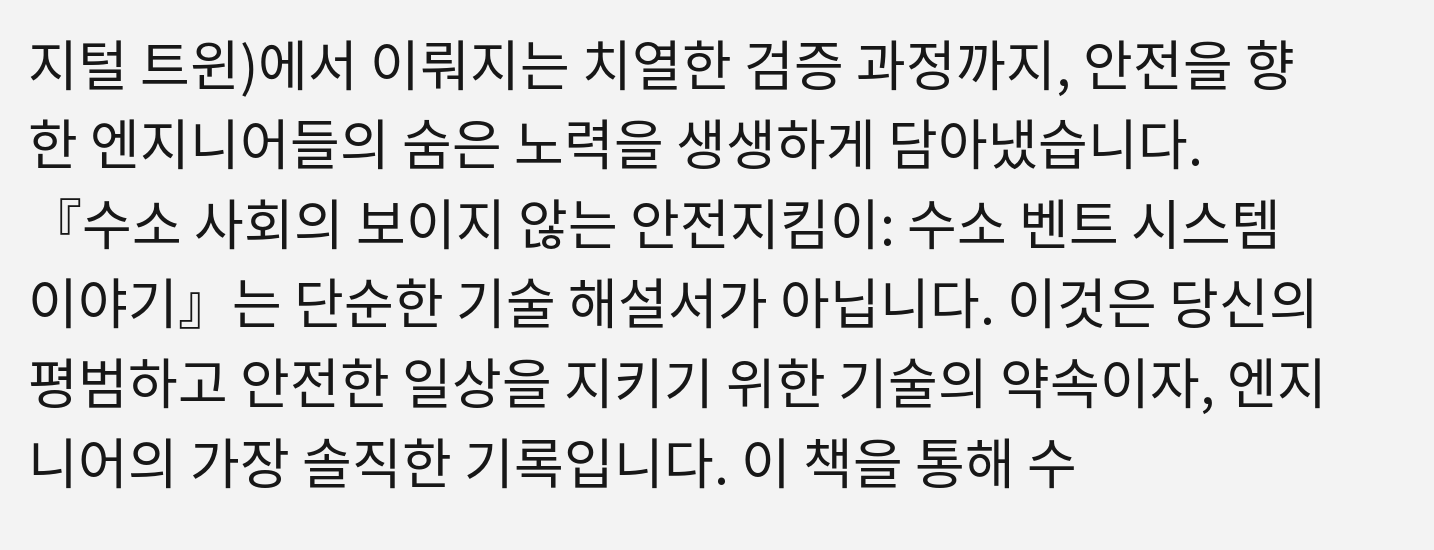지털 트윈)에서 이뤄지는 치열한 검증 과정까지, 안전을 향한 엔지니어들의 숨은 노력을 생생하게 담아냈습니다.
『수소 사회의 보이지 않는 안전지킴이: 수소 벤트 시스템 이야기』는 단순한 기술 해설서가 아닙니다. 이것은 당신의 평범하고 안전한 일상을 지키기 위한 기술의 약속이자, 엔지니어의 가장 솔직한 기록입니다. 이 책을 통해 수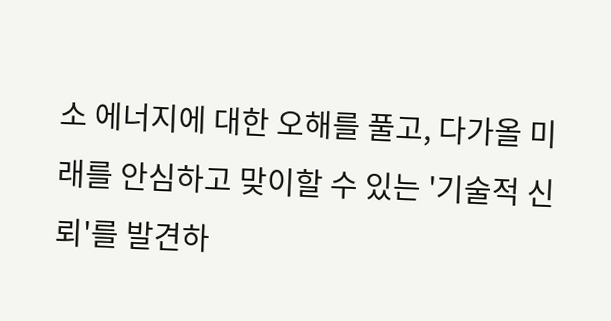소 에너지에 대한 오해를 풀고, 다가올 미래를 안심하고 맞이할 수 있는 '기술적 신뢰'를 발견하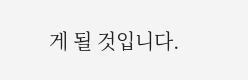게 될 것입니다.